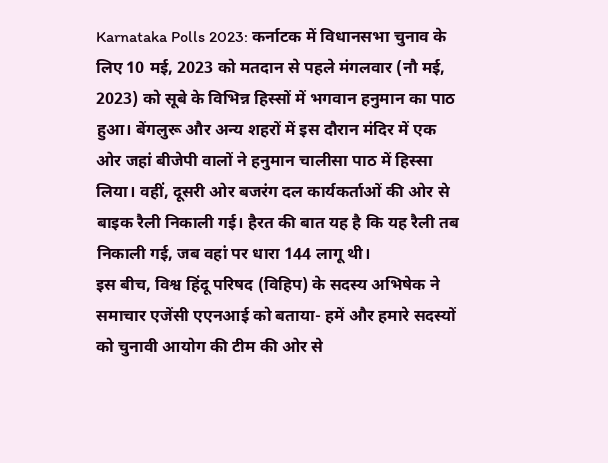Karnataka Polls 2023: कर्नाटक में विधानसभा चुनाव के लिए 10 मई, 2023 को मतदान से पहले मंगलवार (नौ मई, 2023) को सूबे के विभिन्न हिस्सों में भगवान हनुमान का पाठ हुआ। बेंगलुरू और अन्य शहरों में इस दौरान मंदिर में एक ओर जहां बीजेपी वालों ने हनुमान चालीसा पाठ में हिस्सा लिया। वहीं, दूसरी ओर बजरंग दल कार्यकर्ताओं की ओर से बाइक रैली निकाली गई। हैरत की बात यह है कि यह रैली तब निकाली गई, जब वहां पर धारा 144 लागू थी।
इस बीच, विश्व हिंदू परिषद (विहिप) के सदस्य अभिषेक ने समाचार एजेंसी एएनआई को बताया- हमें और हमारे सदस्यों को चुनावी आयोग की टीम की ओर से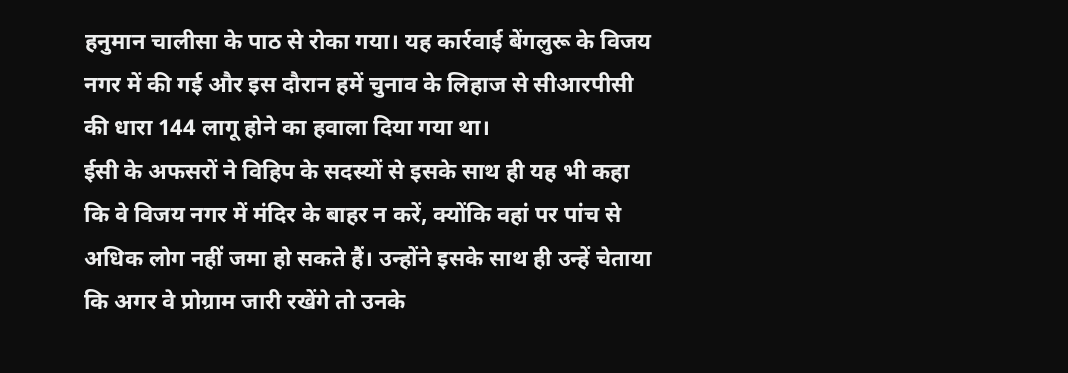हनुमान चालीसा के पाठ से रोका गया। यह कार्रवाई बेंगलुरू के विजय नगर में की गई और इस दौरान हमें चुनाव के लिहाज से सीआरपीसी की धारा 144 लागू होने का हवाला दिया गया था।
ईसी के अफसरों ने विहिप के सदस्यों से इसके साथ ही यह भी कहा कि वे विजय नगर में मंदिर के बाहर न करें, क्योंकि वहां पर पांच से अधिक लोग नहीं जमा हो सकते हैं। उन्होंने इसके साथ ही उन्हें चेताया कि अगर वे प्रोग्राम जारी रखेंगे तो उनके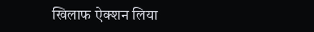खिलाफ ऐक्शन लिया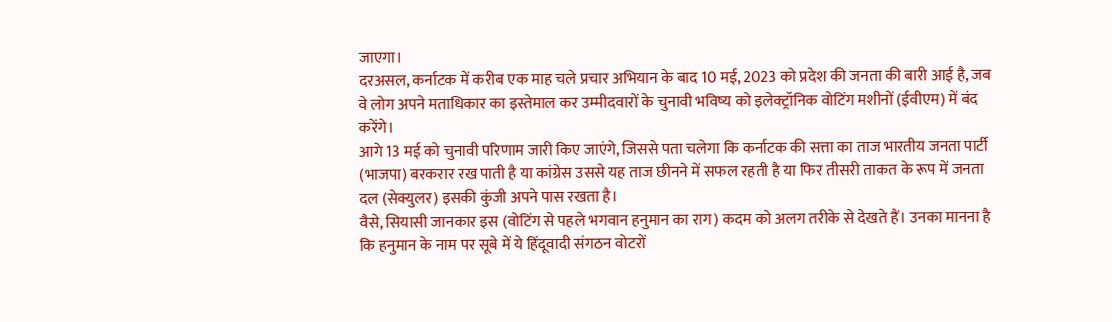जाएगा।
दरअसल, कर्नाटक में करीब एक माह चले प्रचार अभियान के बाद 10 मई, 2023 को प्रदेश की जनता की बारी आई है, जब वे लोग अपने मताधिकार का इस्तेमाल कर उम्मीदवारों के चुनावी भविष्य को इलेक्ट्रॉनिक वोटिंग मशीनों (ईवीएम) में बंद करेंगे।
आगे 13 मई को चुनावी परिणाम जारी किए जाएंगे, जिससे पता चलेगा कि कर्नाटक की सत्ता का ताज भारतीय जनता पार्टी (भाजपा) बरकरार रख पाती है या कांग्रेस उससे यह ताज छीनने में सफल रहती है या फिर तीसरी ताकत के रूप में जनता दल (सेक्युलर) इसकी कुंजी अपने पास रखता है।
वैसे, सियासी जानकार इस (वोटिंग से पहले भगवान हनुमान का राग) कदम को अलग तरीके से देखते हैं। उनका मानना है कि हनुमान के नाम पर सूबे में ये हिंदूवादी संगठन वोटरों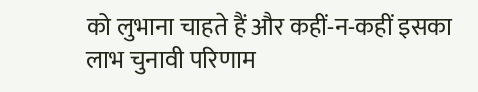को लुभाना चाहते हैं और कहीं-न-कहीं इसका लाभ चुनावी परिणाम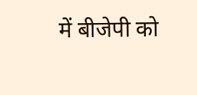में बीजेपी को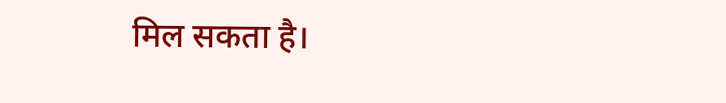मिल सकता है।